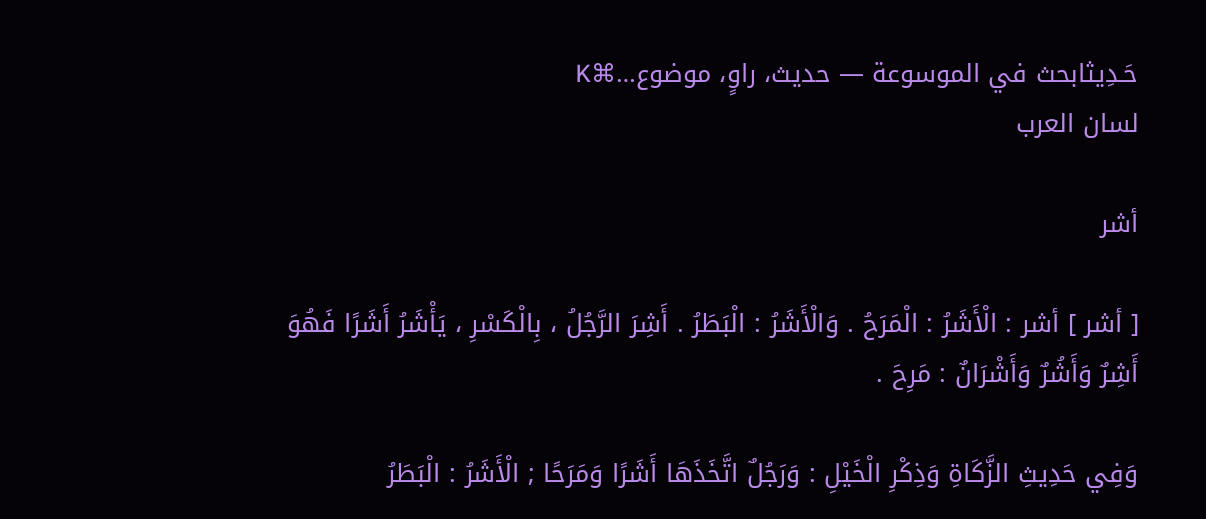حَـدِيثابحث في الموسوعة — حديث، راوٍ، موضوع…⌘K
لسان العرب

أشر

[ أشر ] أشر : الْأَشَرُ : الْمَرَحُ . وَالْأَشَرُ : الْبَطَرُ . أَشِرَ الرَّجُلُ ، بِالْكَسْرِ ، يَأْشَرُ أَشَرًا فَهُوَ أَشِرٌ وَأَشُرٌ وَأَشْرَانٌ : مَرِحَ .

وَفِي حَدِيثِ الزَّكَاةِ وَذِكْرِ الْخَيْلِ : وَرَجُلٌ اتَّخَذَهَا أَشَرًا وَمَرَحًا ; الْأَشَرُ : الْبَطَرُ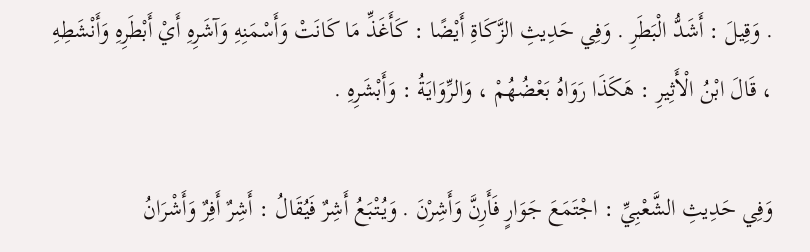. وَقِيلَ : أَشَدُّ الْبَطَرِ . وَفِي حَدِيثِ الزَّكَاةِ أَيْضًا : كَأَغَذِّ مَا كَانَتْ وَأَسْمَنِهِ وَآشَرِهِ أَيْ أَبْطَرِهِ وَأَنْشَطِهِ ، قَالَ ابْنُ الْأَثِيرِ : هَكَذَا رَوَاهُ بَعْضُهُمْ ، وَالرِّوَايَةُ : وَأَبْشَرِهِ .

وَفِي حَدِيثِ الشَّعْبِيِّ : اجْتَمَعَ جَوَارٍ فَأَرِنَّ وَأَشِرْنَ . وَيُتْبَعُ أَشِرٌ فَيُقَالُ : أَشِرٌ أَفِرٌ وَأَشْرَانُ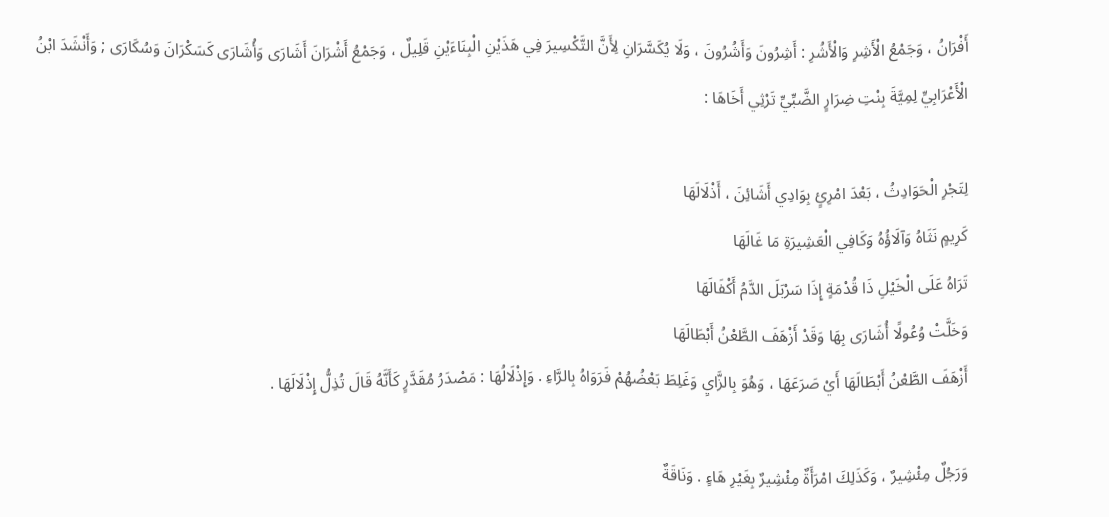أَفْرَانُ ، وَجَمْعُ الْأَشِرِ وَالْأَشُرِ : أَشِرُونَ وَأَشُرُونَ ، وَلَا يُكَسَّرَانِ لِأَنَّ التَّكْسِيرَ فِي هَذَيْنِ الْبِنَاءَيْنِ قَلِيلٌ ، وَجَمْعُ أَشْرَانَ أَشَارَى وَأُشَارَى كَسَكْرَانَ وَسُكَارَى ; وَأَنْشَدَ ابْنُ الْأَعْرَابِيِّ لِمِيَّةَ بِنْتِ ضِرَارٍ الضَّبِّيِّ تَرْثِي أَخَاهَا :

لِتَجْرِ الْحَوَادِثُ ، بَعْدَ امْرِئٍ بِوَادِي أَشَائِنَ ، أَذْلَالَهَا
كَرِيمٍ نَثَاهُ وَآلَاؤُهُ وَكَافِي الْعَشِيرَةِ مَا غَالَهَا
تَرَاهُ عَلَى الْخَيْلِ ذَا قُدْمَةٍ إِذَا سَرْبَلَ الدَّمُ أَكْفَالَهَا
وَخَلَّتْ وُعُولًا أُشَارَى بِهَا وَقَدْ أَزْهَفَ الطَّعْنُ أَبْطَالَهَا
أَزْهَفَ الطَّعْنُ أَبْطَالَهَا أَيْ صَرَعَهَا ، وَهُوَ بِالزَّايِ وَغَلِطَ بَعْضُهُمْ فَرَوَاهُ بِالرَّاءِ . وَإِذْلَالُهَا : مَصْدَرُ مُقَدَّرٍ كَأَنَّهُ قَالَ تُذِلُّ إِذْلَالَهَا .

وَرَجُلٌ مِئْشِيرٌ ، وَكَذَلِكَ امْرَأَةٌ مِئْشِيرٌ بِغَيْرِ هَاءٍ . وَنَاقَةٌ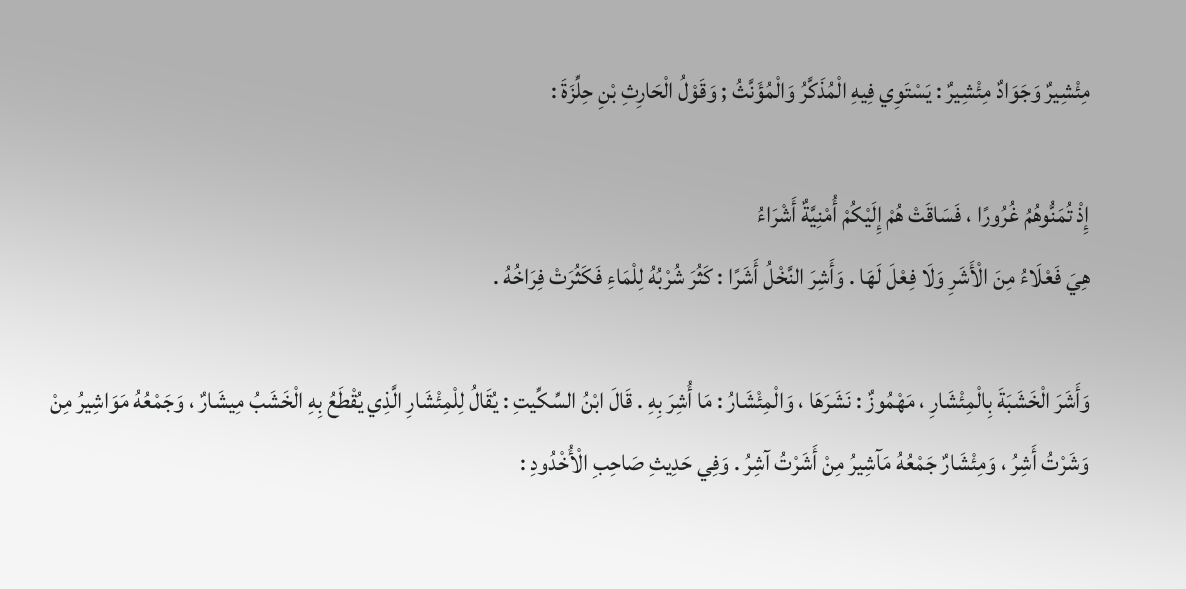مِئْشِيرٌ وَجَوَادٌ مِئْشِيرٌ : يَسْتَوِي فِيهِ الْمُذَكَّرُ وَالْمُؤَنَّثُ ; وَقَوْلُ الْحَارِثِ بْنِ حِلِّزَةَ :

إِذْ تُمَنُّوهُمُ غُرُورًا ، فَسَاقَتْ هُمْ إِلَيْكُمْ أُمْنِيَّةٌ أَشْرَاءُ
هِيَ فَعْلَاءُ مِنَ الْأَشَرِ وَلَا فِعْلَ لَهَا . وَأَشِرَ النَّخْلُ أَشَرًا : كَثُرَ شُرْبُهُ لِلْمَاءِ فَكَثُرَتْ فِرَاخُهُ .

وَأَشَرَ الْخَشَبَةَ بِالْمِئْشَارِ ، مَهْمُوزٌ : نَشَرَهَا ، وَالْمِئْشَارُ : مَا أُشِرَ بِهِ . قَالَ ابْنُ السِّكِّيتِ : يُقَالُ لِلْمِئْشَارِ الَّذِي يُقْطَعُ بِهِ الْخَشَبُ مِيشَارٌ ، وَجَمْعُهُ مَوَاشِيرُ مِنْ وَشَرْتُ أَشِرُ ، وَمِئْشَارٌ جَمْعُهُ مَآشِيرُ مِنْ أَشَرْتُ آشِرُ . وَفِي حَدِيثِ صَاحِبِ الْأُخْدُودِ :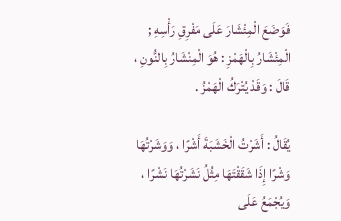فَوَضَعَ الْمِئْشَارَ عَلَى مَفْرِقِ رَأْسِهِ ; الْمِئْشَارُ بِالْهَمْزِ : هُوَ الْمِنْشَارُ بِالنُّونِ ، قَالَ : وَقَدْ يُتْرَكُ الْهَمْزُ .

يُقَالُ : أَشَرْتُ الْخَشَبَةَ أَشْرًا ، وَوَشَرْتُهَا وَشْرًا إِذَا شَقَقْتَهَا مِثُلُ نَشَرْتُهَا نَشْرًا ، وَيُجْمَعُ عَلَى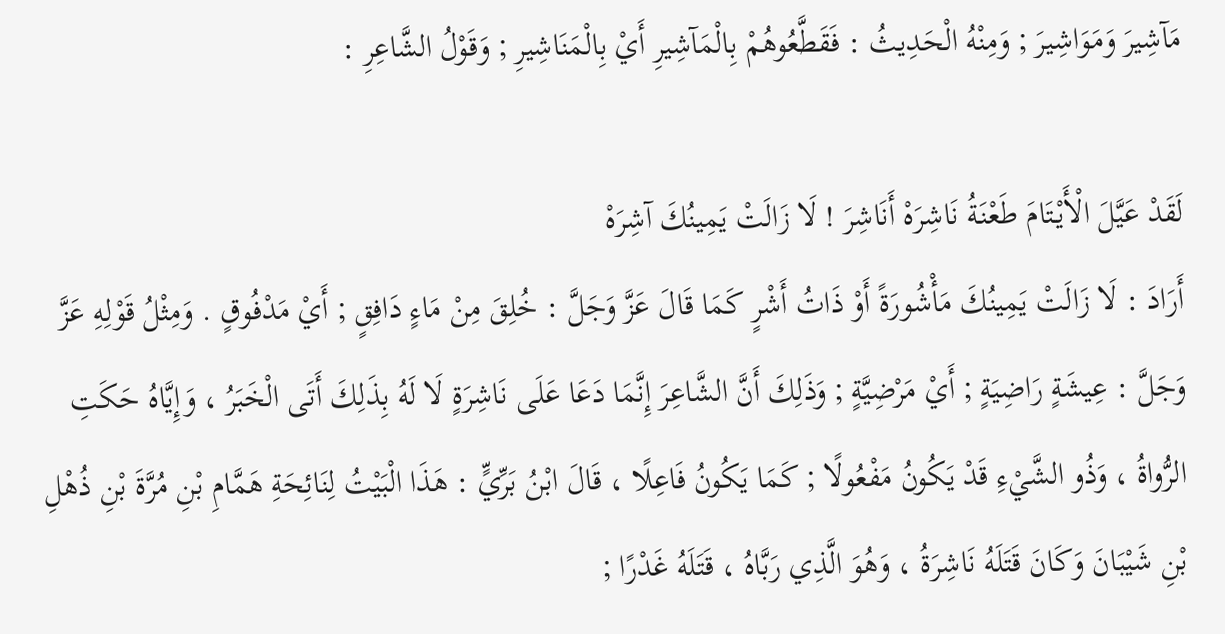مَآشِيرَ وَمَوَاشِيرَ ; وَمِنْهُ الْحَدِيثُ : فَقَطَّعُوهُمْ بِالْمَآشِيرِ أَيْ بِالْمَنَاشِيرِ ; وَقَوْلُ الشَّاعِرِ :

لَقَدْ عَيَّلَ الْأَيْتَامَ طَعْنَةُ نَاشِرَهْ أَنَاشِرَ ! لَا زَالَتْ يَمِينُكَ آشِرَهْ
أَرَادَ : لَا زَالَتْ يَمِينُكَ مَأْشُورَةً أَوْ ذَاتُ أَشْرٍ كَمَا قَالَ عَزَّ وَجَلَّ : خُلِقَ مِنْ مَاءٍ دَافِقٍ ; أَيْ مَدْفُوقٍ . وَمِثْلُ قَوْلِهِ عَزَّ وَجَلَّ : عِيشَةٍ رَاضِيَةٍ ; أَيْ مَرْضِيَّةٍ ; وَذَلِكَ أَنَّ الشَّاعِرَ إِنَّمَا دَعَا عَلَى نَاشِرَةٍ لَا لَهُ بِذَلِكَ أَتَى الْخَبَرُ ، وَإِيَّاهُ حَكَتِ الرُّواةُ ، وَذُو الشَّيْءِ قَدْ يَكُونُ مَفْعُولًا ; كَمَا يَكُونُ فَاعِلًا ، قَالَ ابْنُ بَرِّيٍّ : هَذَا الْبَيْتُ لِنَائِحَةِ هَمَّامِ بْنِ مُرَّةَ بْنِ ذُهْلِ بْنِ شَيْبَانَ وَكَانَ قَتَلَهُ نَاشِرَةُ ، وَهُوَ الَّذِي رَبَّاهُ ، قَتَلَهُ غَدْرًا ;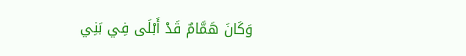وَكَانَ هَمَّامٌ قَدْ أَبْلَى فِي بَنِي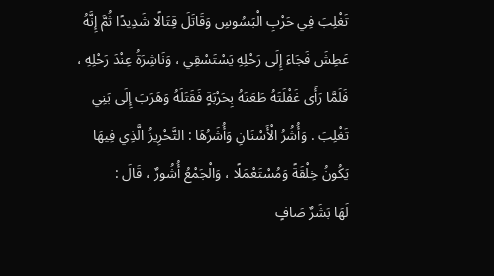تَغْلِبَ فِي حَرْبِ الْبَسُوسِ وَقَاتَلَ قِتَالًا شَدِيدًا ثُمَّ إِنَّهُ عَطِشَ فَجَاءَ إِلَى رَحْلِهِ يَسْتَسْقِي ، وَنَاشِرَةُ عِنْدَ رَحْلِهِ ، فَلَمَّا رَأَى غَفْلَتَهُ طَعَنَهُ بِحَرْبَةٍ فَقَتَلَهُ وَهَرَبَ إِلَى بَنِي تَغْلِبَ . وَأُشُرُ الْأَسْنَانِ وَأُشَرُهَا : التَّحْرِيزُ الَّذِي فِيهَا يَكُونُ خِلْقَةً وَمُسْتَعْمَلًا ، وَالْجَمْعُ أُشُورٌ ، قَالَ :
لَهَا بَشَرٌ صَافٍ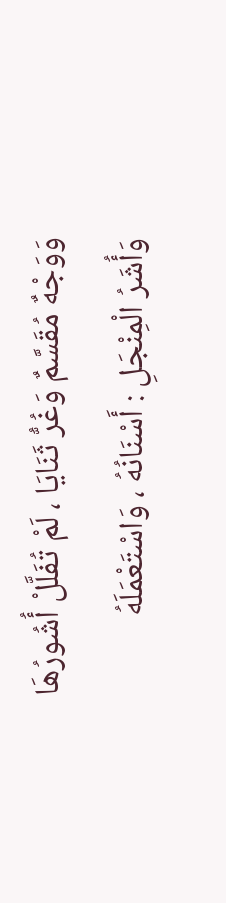وَوَجْهٌ مُقَسَّمٌ وَغُرُّ ثَنَايَا ، لَمْ تُفَلَّلْ أُشُورُهَا
وَأُشَرُ الْمِنْجَلِ : أَسْنَانُهُ ، وَاسْتَعْمَلَهُ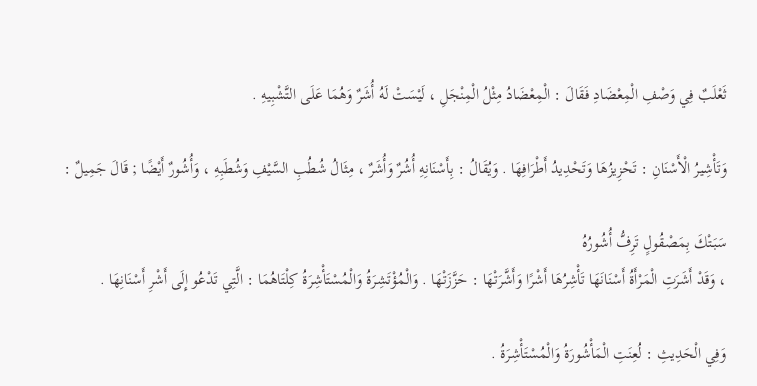ثَعْلَبٌ فِي وَصْفِ الْمِعْضَادِ فَقَالَ : الْمِعْضَادُ مِثْلُ الْمِنْجَلِ ، لَيْسَتْ لَهُ أُشَرٌ وَهُمَا عَلَى التَّشْبِيهِ .

وَتَأْشِيرُ الْأَسْنَانِ : تَحْزِيزُهَا وَتَحْدِيدُ أَطْرَافِهَا . وَيُقَالُ : بِأَسْنَانِهِ أُشُرٌ وَأُشَرٌ ، مِثَالُ شُطُبِ السَّيْفِ وَشُطَبِهِ ، وَأُشُورٌ أَيْضًا ; قَالَ جَمِيلٌ :

سَبَتْكَ بِمَصْقُولٍ تَرِفُّ أُشُورُهُ
، وَقَدْ أَشَرَتِ الْمَرْأَةُ أَسْنَانَهَا تَأْشِرُهَا أَشْرًا وَأَشَّرَتْهَا : حَزَّزَتْهَا . وَالْمُؤْتَشِرَةُ وَالْمُسْتَأْشِرَةُ كِلْتَاهُمَا : الَّتِي تَدْعُو إِلَى أَشْرِ أَسْنَانِهَا .

وَفِي الْحَدِيثِ : لُعِنَتِ الْمَأْشُورَةُ وَالْمُسْتَأْشِرَةُ .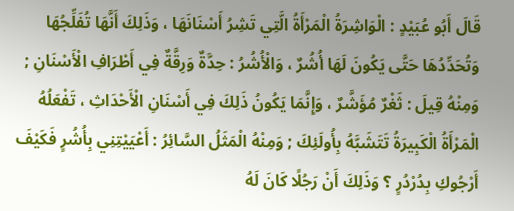قَالَ أَبُو عُبَيْدٍ : الْوَاشِرَةُ الْمَرْأَةُ الَّتِي تَشِرُ أَسْنَانَهَا ، وَذَلِكَ أَنَّهَا تُفَلِّجُهَا وَتُحَدِّدُهَا حَتَّى يَكُونَ لَهَا أُشُرٌ ، وَالْأُشُرُ : حِدَّةٌ وَرِقَّةٌ فِي أَطْرَافِ الْأَسْنَانِ ; وَمِنْهُ قِيلَ : ثَغْرٌ مُؤَشَّرٌ ، وَإِنَّمَا يَكُونُ ذَلِكَ فِي أَسْنَانِ الْأَحْدَاثِ ، تَفْعَلُهُ الْمَرْأَةُ الْكَبِيرَةُ تَتَشَبَّهُ بِأُولَئِكَ ; وَمِنْهُ الْمَثَلُ السَّائِرُ : أَعْيَيْتِنِي بِأُشُرٍ فَكَيْفَ أَرْجُوكِ بِدُرْدُرٍ ؟ وَذَلِكَ أَنْ رَجُلًا كَانَ لَهُ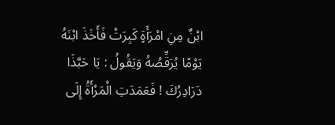ابْنٌ مِنِ امْرَأَةٍ كَبِرَتْ فَأَخَذَ ابْنَهُ يَوْمًا يُرَقِّصُهُ وَيَقُولُ : يَا حَبَّذَا دَرَادِرُكَ ! فَعَمَدَتِ الْمَرْأَةُ إِلَى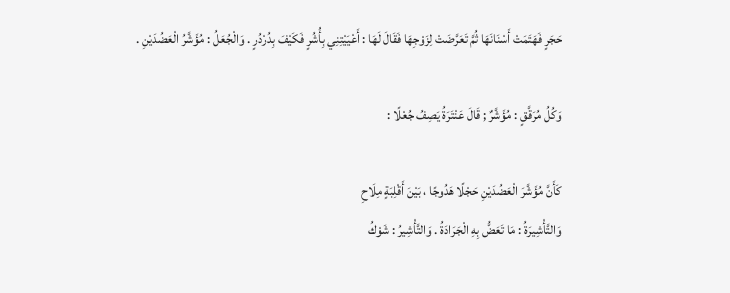حَجَرٍ فَهَتَمَتْ أَسْنَانَهَا ثُمَّ تَعَرَّضَتْ لِزَوْجِهَا فَقَالَ لَهَا : أَعْيَيْتِنِي بِأُشُرٍ فَكَيْفَ بِدُرْدُرٍ . وَالْجُعَلُ : مُؤَشَّرُ الْعَضُدَيْنِ .

وَكُلُ مُرَقَّقٍ : مُؤَشَّرٌ ; قَالَ عَنْتَرَةُ يَصِفُ جُعْلًا :

كَأَنَّ مُؤَشَّرَ الْعَضُدَيْنِ حَجْلًا هَدُوجًا ، بَيْنَ أَقْلِبَةٍ مِلَاحِ
وَالتَّأْشِيرَةُ : مَا تَعَضُّ بِهِ الْجَرَادَةُ . وَالتَّأْشِيرُ : شَوْكُ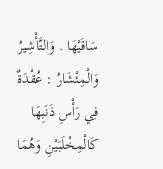سَاقَيْهَا . وَالتَّأْشِيرُ وَالْمِئْشَارُ : عُقْدَةٌ فِي رَأْسِ ذَنَبِهَا كَالْمِخْلَبَيْنِ وَهُمَا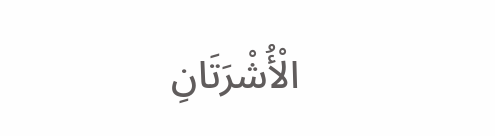الْأُشْرَتَانِ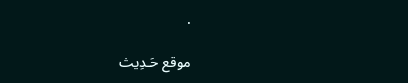.

موقع حَـدِيث